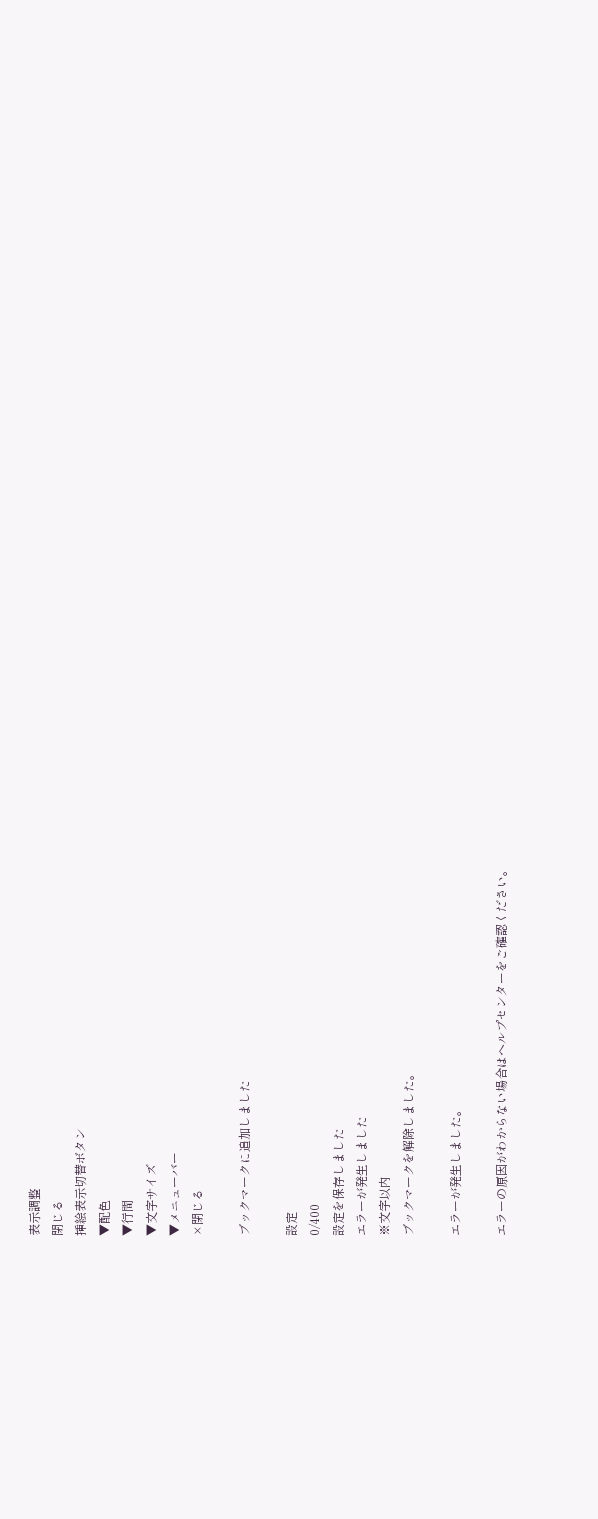表示調整
閉じる
挿絵表示切替ボタン
▼配色
▼行間
▼文字サイズ
▼メニューバー
×閉じる

ブックマークに追加しました

設定
0/400
設定を保存しました
エラーが発生しました
※文字以内
ブックマークを解除しました。

エラーが発生しました。

エラーの原因がわからない場合はヘルプセンターをご確認ください。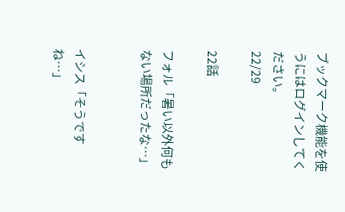ブックマーク機能を使うにはログインしてください。
22/29

22話

フォル「暑い以外何もない場所だったな…」


イシス「そうですね…」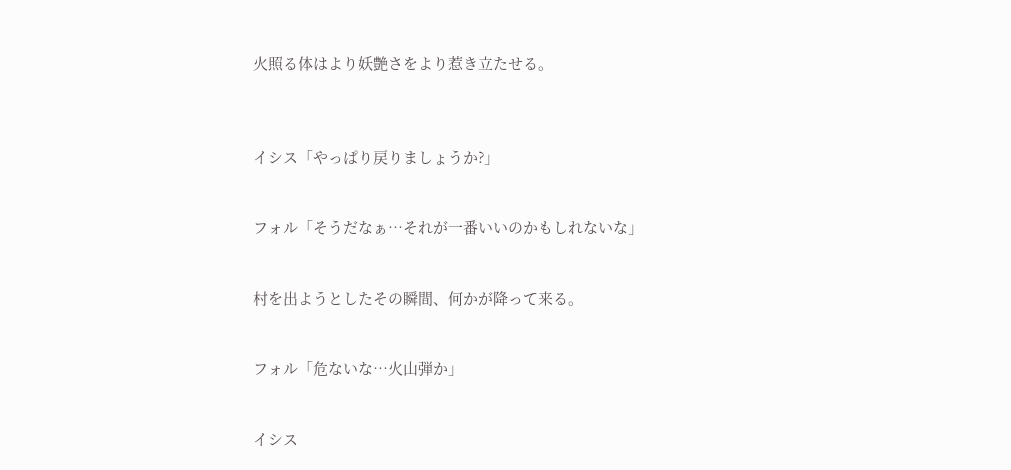火照る体はより妖艶さをより惹き立たせる。



イシス「やっぱり戻りましょうか?」


フォル「そうだなぁ…それが一番いいのかもしれないな」


村を出ようとしたその瞬間、何かが降って来る。


フォル「危ないな…火山弾か」


イシス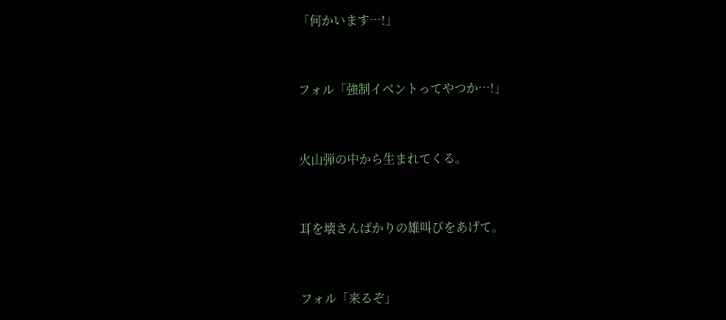「何かいます…!」


フォル「強制イベントってやつか…!」


火山弾の中から生まれてくる。


耳を壊さんばかりの雄叫びをあげて。


フォル「来るぞ」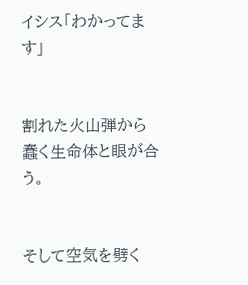イシス「わかってます」


割れた火山弾から蠢く生命体と眼が合う。


そして空気を劈く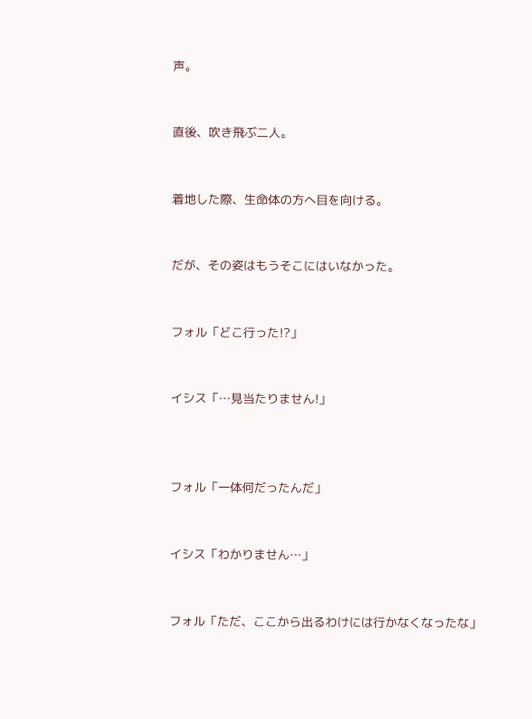声。


直後、吹き飛ぶ二人。


着地した際、生命体の方へ目を向ける。


だが、その姿はもうそこにはいなかった。


フォル「どこ行った!?」


イシス「…見当たりません!」



フォル「一体何だったんだ」


イシス「わかりません…」


フォル「ただ、ここから出るわけには行かなくなったな」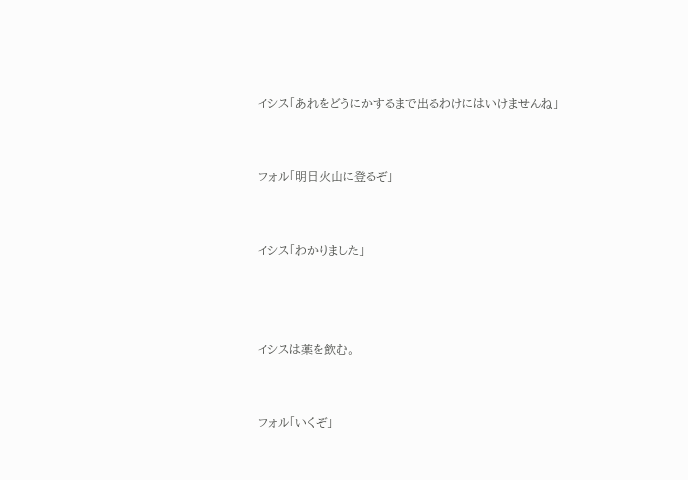イシス「あれをどうにかするまで出るわけにはいけませんね」


フォル「明日火山に登るぞ」


イシス「わかりました」



イシスは薬を飲む。


フォル「いくぞ」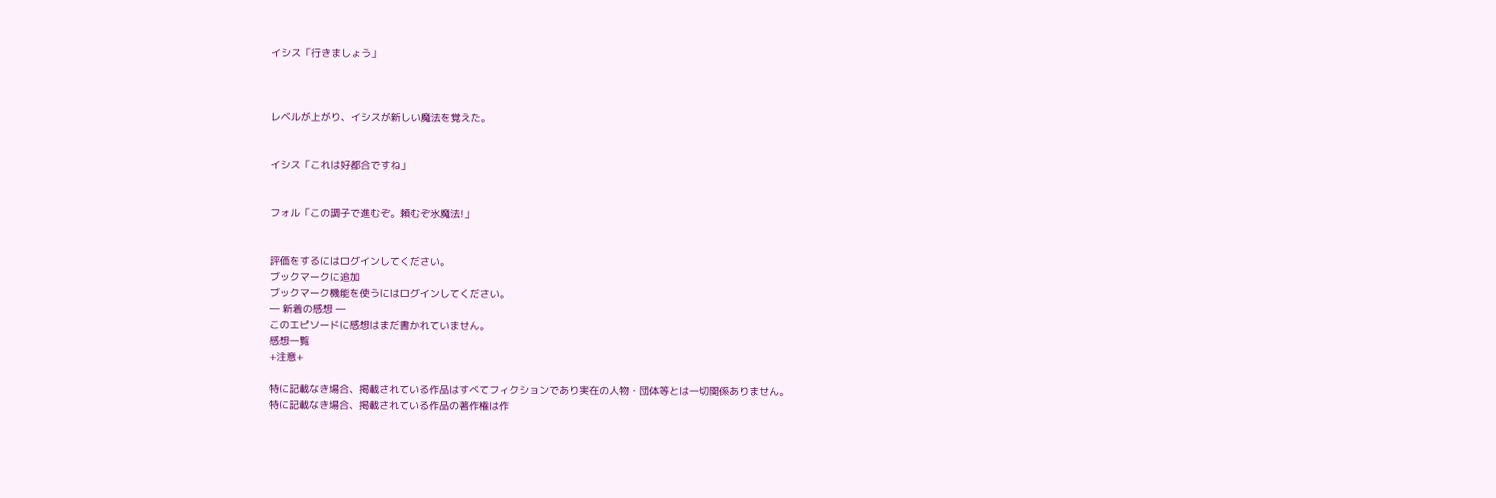イシス「行きましょう」



レベルが上がり、イシスが新しい魔法を覚えた。


イシス「これは好都合ですね」


フォル「この調子で進むぞ。頼むぞ氷魔法!」


評価をするにはログインしてください。
ブックマークに追加
ブックマーク機能を使うにはログインしてください。
― 新着の感想 ―
このエピソードに感想はまだ書かれていません。
感想一覧
+注意+

特に記載なき場合、掲載されている作品はすべてフィクションであり実在の人物・団体等とは一切関係ありません。
特に記載なき場合、掲載されている作品の著作権は作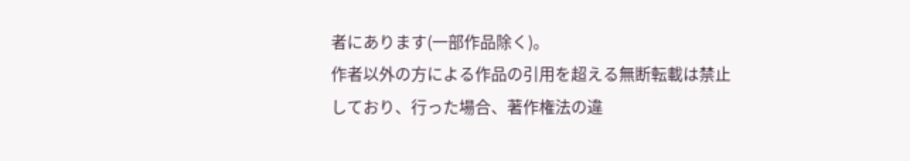者にあります(一部作品除く)。
作者以外の方による作品の引用を超える無断転載は禁止しており、行った場合、著作権法の違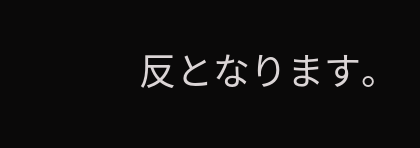反となります。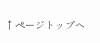↑ページトップへ